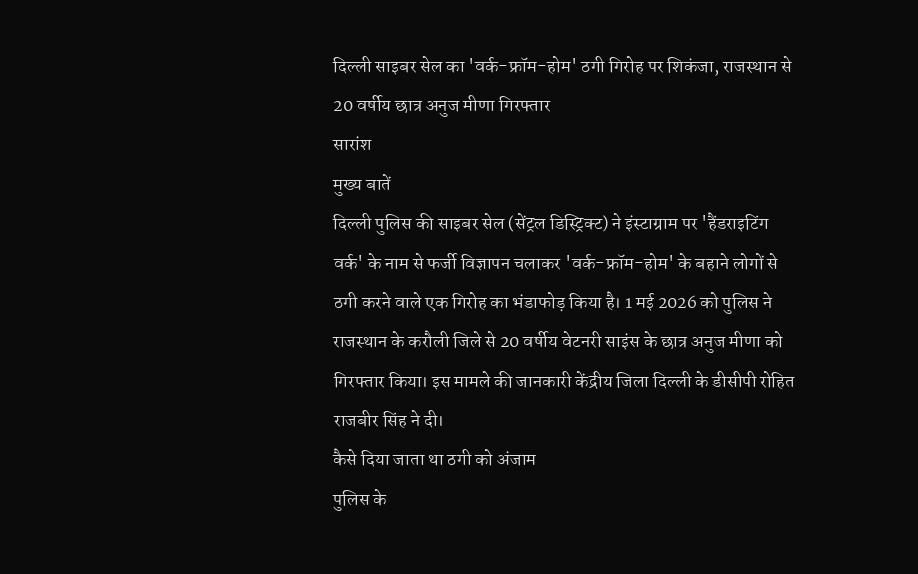दिल्ली साइबर सेल का 'वर्क-फ्रॉम-होम' ठगी गिरोह पर शिकंजा, राजस्थान से 20 वर्षीय छात्र अनुज मीणा गिरफ्तार
सारांश
मुख्य बातें
दिल्ली पुलिस की साइबर सेल (सेंट्रल डिस्ट्रिक्ट) ने इंस्टाग्राम पर 'हैंडराइटिंग वर्क' के नाम से फर्जी विज्ञापन चलाकर 'वर्क-फ्रॉम-होम' के बहाने लोगों से ठगी करने वाले एक गिरोह का भंडाफोड़ किया है। 1 मई 2026 को पुलिस ने राजस्थान के करौली जिले से 20 वर्षीय वेटनरी साइंस के छात्र अनुज मीणा को गिरफ्तार किया। इस मामले की जानकारी केंद्रीय जिला दिल्ली के डीसीपी रोहित राजबीर सिंह ने दी।
कैसे दिया जाता था ठगी को अंजाम
पुलिस के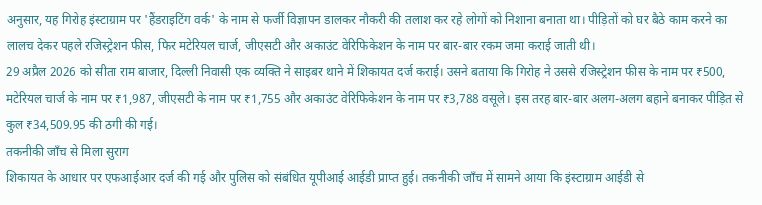अनुसार, यह गिरोह इंस्टाग्राम पर 'हैंडराइटिंग वर्क' के नाम से फर्जी विज्ञापन डालकर नौकरी की तलाश कर रहे लोगों को निशाना बनाता था। पीड़ितों को घर बैठे काम करने का लालच देकर पहले रजिस्ट्रेशन फीस, फिर मटेरियल चार्ज, जीएसटी और अकाउंट वेरिफिकेशन के नाम पर बार-बार रकम जमा कराई जाती थी।
29 अप्रैल 2026 को सीता राम बाजार, दिल्ली निवासी एक व्यक्ति ने साइबर थाने में शिकायत दर्ज कराई। उसने बताया कि गिरोह ने उससे रजिस्ट्रेशन फीस के नाम पर ₹500, मटेरियल चार्ज के नाम पर ₹1,987, जीएसटी के नाम पर ₹1,755 और अकाउंट वेरिफिकेशन के नाम पर ₹3,788 वसूले। इस तरह बार-बार अलग-अलग बहाने बनाकर पीड़ित से कुल ₹34,509.95 की ठगी की गई।
तकनीकी जाँच से मिला सुराग
शिकायत के आधार पर एफआईआर दर्ज की गई और पुलिस को संबंधित यूपीआई आईडी प्राप्त हुई। तकनीकी जाँच में सामने आया कि इंस्टाग्राम आईडी से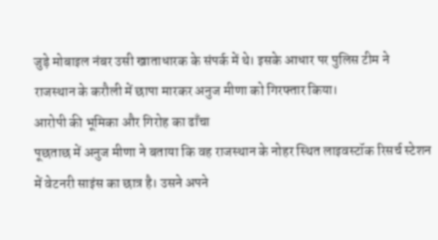जुड़े मोबाइल नंबर उसी खाताधारक के संपर्क में थे। इसके आधार पर पुलिस टीम ने राजस्थान के करौली में छापा मारकर अनुज मीणा को गिरफ्तार किया।
आरोपी की भूमिका और गिरोह का ढाँचा
पूछताछ में अनुज मीणा ने बताया कि वह राजस्थान के नोहर स्थित लाइवस्टॉक रिसर्च स्टेशन में वेटनरी साइंस का छात्र है। उसने अपने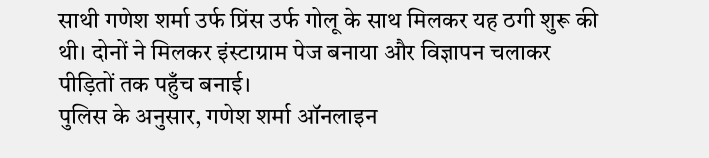साथी गणेश शर्मा उर्फ प्रिंस उर्फ गोलू के साथ मिलकर यह ठगी शुरू की थी। दोनों ने मिलकर इंस्टाग्राम पेज बनाया और विज्ञापन चलाकर पीड़ितों तक पहुँच बनाई।
पुलिस के अनुसार, गणेश शर्मा ऑनलाइन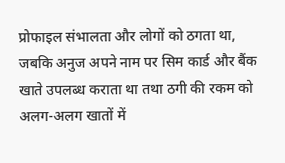प्रोफाइल संभालता और लोगों को ठगता था, जबकि अनुज अपने नाम पर सिम कार्ड और बैंक खाते उपलब्ध कराता था तथा ठगी की रकम को अलग-अलग खातों में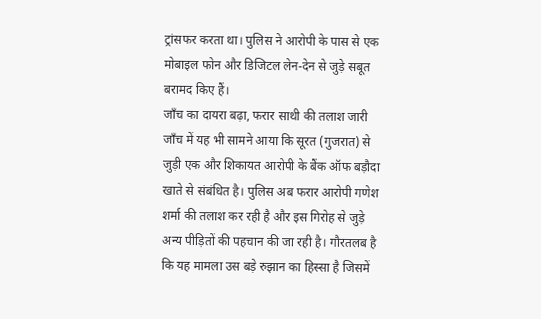ट्रांसफर करता था। पुलिस ने आरोपी के पास से एक मोबाइल फोन और डिजिटल लेन-देन से जुड़े सबूत बरामद किए हैं।
जाँच का दायरा बढ़ा, फरार साथी की तलाश जारी
जाँच में यह भी सामने आया कि सूरत (गुजरात) से जुड़ी एक और शिकायत आरोपी के बैंक ऑफ बड़ौदा खाते से संबंधित है। पुलिस अब फरार आरोपी गणेश शर्मा की तलाश कर रही है और इस गिरोह से जुड़े अन्य पीड़ितों की पहचान की जा रही है। गौरतलब है कि यह मामला उस बड़े रुझान का हिस्सा है जिसमें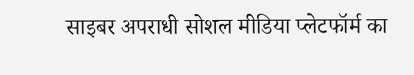साइबर अपराधी सोशल मीडिया प्लेटफॉर्म का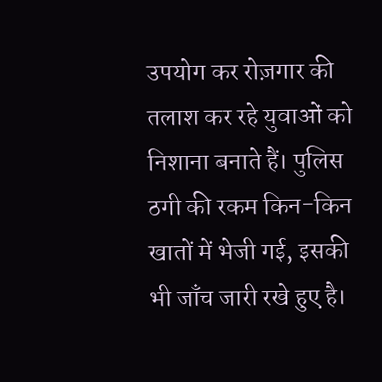उपयोग कर रोज़गार की तलाश कर रहे युवाओं को निशाना बनाते हैं। पुलिस ठगी की रकम किन-किन खातों में भेजी गई, इसकी भी जाँच जारी रखे हुए है।